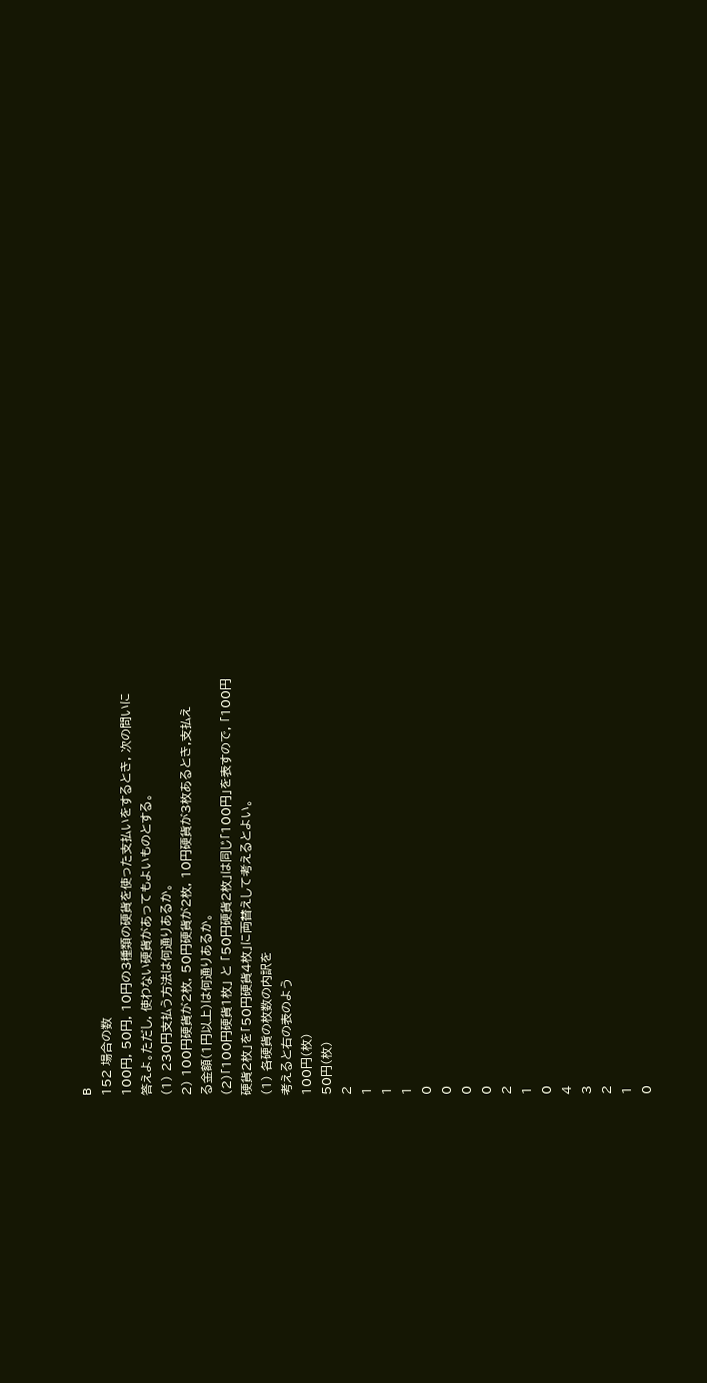B
152 場合の数
100円, 50円, 10円の3種類の硬貨を使った支払いをするとき, 次の問いに
答えよ。ただし, 使わない硬貨があってもよいものとする。
(1) 230円支払う方法は何通りあるか。
2) 100円硬貨が2枚, 50円硬貨が2枚, 10円硬貨が3枚あるとき,支払え
る金額(1円以上)は何通りあるか。
(2)「100円硬貨1枚」 と 「50円硬貨2枚」は同じ「100円」を表すので, 「100円
硬貨2枚」を「50円硬貨4枚」に両替えして考えるとよい。
(1) 各硬貨の枚数の内訳を
考えると右の表のよう
100円(枚)
50円(枚)
2
1
1
1
0
0
0
0
2
1
0
4
3
2
1
0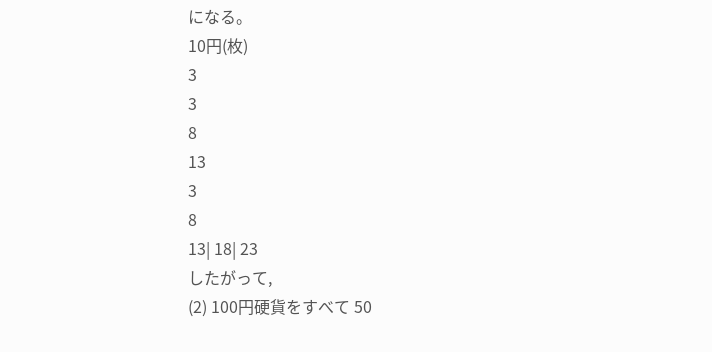になる。
10円(枚)
3
3
8
13
3
8
13| 18| 23
したがって,
(2) 100円硬貨をすべて 50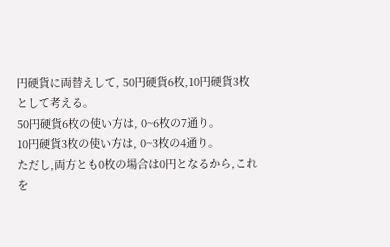円硬貨に両替えして, 50円硬貨6枚,10円硬貨3枚
として考える。
50円硬貨6枚の使い方は, 0~6枚の7通り。
10円硬貨3枚の使い方は, 0~3枚の4通り。
ただし,両方とも0枚の場合は0円となるから,これを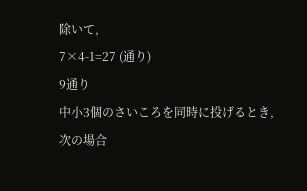除いて,
7×4-1=27 (通り)
9通り
中小3個のさいころを同時に投げるとき,次の場合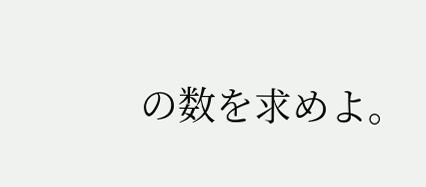の数を求めよ。